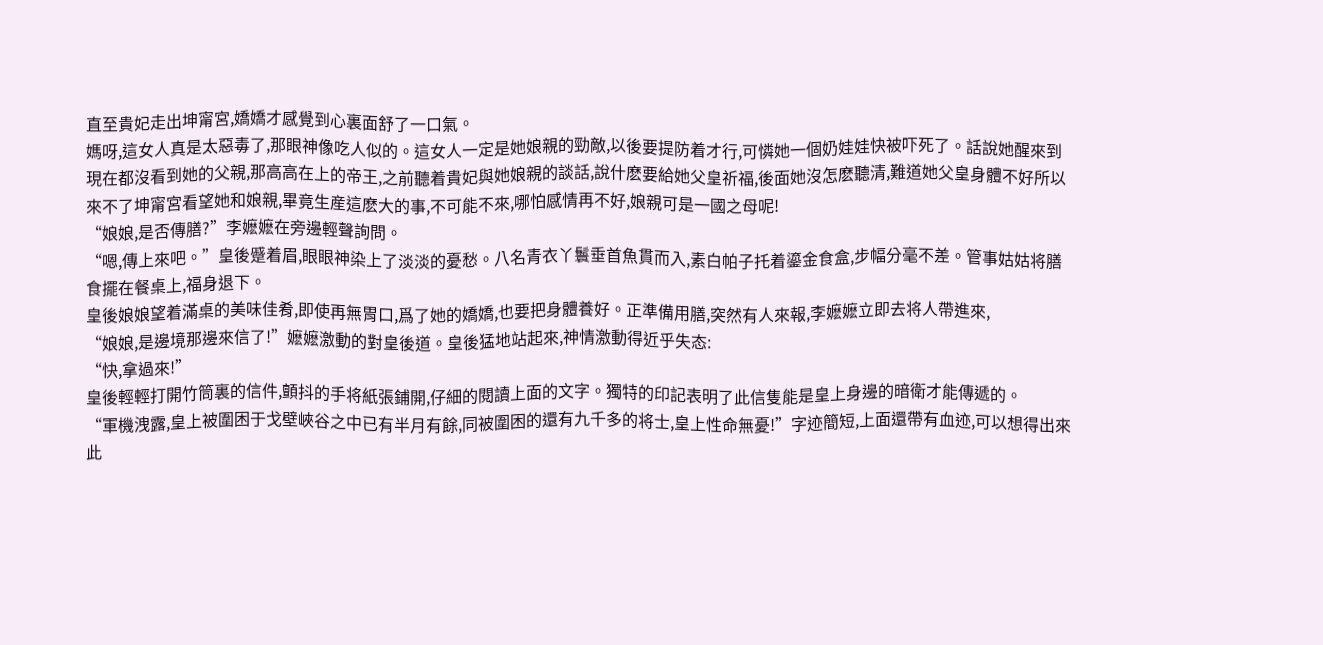直至貴妃走出坤甯宮,嬌嬌才感覺到心裏面舒了一口氣。
媽呀,這女人真是太惡毒了,那眼神像吃人似的。這女人一定是她娘親的勁敵,以後要提防着才行,可憐她一個奶娃娃快被吓死了。話說她醒來到現在都沒看到她的父親,那高高在上的帝王,之前聽着貴妃與她娘親的談話,說什麽要給她父皇祈福,後面她沒怎麽聽清,難道她父皇身體不好所以來不了坤甯宮看望她和娘親,畢竟生産這麽大的事,不可能不來,哪怕感情再不好,娘親可是一國之母呢!
“娘娘,是否傳膳?”李嬷嬷在旁邊輕聲詢問。
“嗯,傳上來吧。”皇後蹙着眉,眼眼神染上了淡淡的憂愁。八名青衣丫鬟垂首魚貫而入,素白帕子托着鎏金食盒,步幅分毫不差。管事姑姑将膳食擺在餐桌上,福身退下。
皇後娘娘望着滿桌的美味佳肴,即使再無胃口,爲了她的嬌嬌,也要把身體養好。正準備用膳,突然有人來報,李嬷嬷立即去将人帶進來,
“娘娘,是邊境那邊來信了!”嬷嬷激動的對皇後道。皇後猛地站起來,神情激動得近乎失态:
“快,拿過來!”
皇後輕輕打開竹筒裏的信件,顫抖的手将紙張鋪開,仔細的閱讀上面的文字。獨特的印記表明了此信隻能是皇上身邊的暗衛才能傳遞的。
“軍機洩露,皇上被圍困于戈壁峽谷之中已有半月有餘,同被圍困的還有九千多的将士,皇上性命無憂!”字迹簡短,上面還帶有血迹,可以想得出來此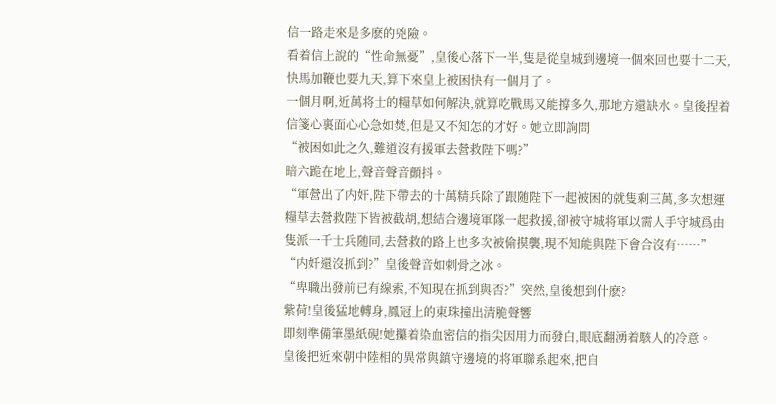信一路走來是多麽的兇險。
看着信上說的“性命無憂”,皇後心落下一半,隻是從皇城到邊境一個來回也要十二天,快馬加鞭也要九天,算下來皇上被困快有一個月了。
一個月啊,近萬将士的糧草如何解決,就算吃戰馬又能撐多久,那地方還缺水。皇後捏着信箋心裏面心心急如焚,但是又不知怎的才好。她立即詢問
“被困如此之久,難道沒有援軍去營救陛下嗎?”
暗六跪在地上,聲音聲音顫抖。
“軍營出了内奸,陛下帶去的十萬精兵除了跟随陛下一起被困的就隻剩三萬,多次想運糧草去營救陛下皆被截胡,想結合邊境軍隊一起救援,卻被守城将軍以需人手守城爲由隻派一千士兵随同,去營救的路上也多次被偷摸襲,現不知能與陛下會合沒有……”
“内奷還沒抓到?”皇後聲音如刺骨之冰。
“卑職出發前已有線索,不知現在抓到與否?”突然,皇後想到什麽?
紫荷!皇後猛地轉身,鳳冠上的東珠撞出清脆聲響
即刻準備筆墨紙硯!她攥着染血密信的指尖因用力而發白,眼底翻湧着駭人的冷意。
皇後把近來朝中陸相的異常與鎮守邊境的将軍聯系起來,把自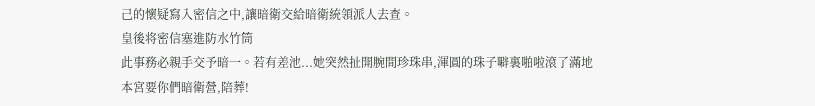己的懷疑寫入密信之中,讓暗衛交給暗衛統領派人去查。
皇後将密信塞進防水竹筒
此事務必親手交予暗一。若有差池...她突然扯開腕間珍珠串,渾圓的珠子噼裏啪啦滾了滿地
本宮要你們暗衛營,陪葬!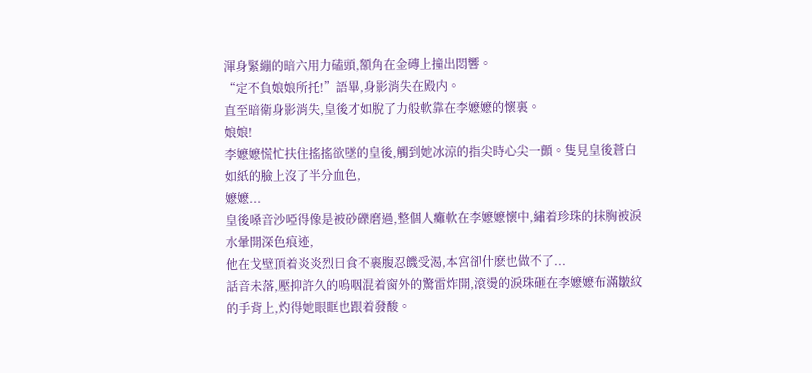渾身緊繃的暗六用力磕頭,額角在金磚上撞出悶響。
“定不負娘娘所托!”語畢,身影消失在殿内。
直至暗衛身影消失,皇後才如脫了力般軟靠在李嬷嬷的懷裏。
娘娘!
李嬷嬷慌忙扶住搖搖欲墜的皇後,觸到她冰涼的指尖時心尖一顫。隻見皇後蒼白如紙的臉上沒了半分血色,
嬷嬷...
皇後嗓音沙啞得像是被砂礫磨過,整個人癱軟在李嬷嬷懷中,繡着珍珠的抹胸被淚水暈開深色痕迹,
他在戈壁頂着炎炎烈日食不裹腹忍饑受渴,本宮卻什麽也做不了...
話音未落,壓抑許久的嗚咽混着窗外的驚雷炸開,滾燙的淚珠砸在李嬷嬷布滿皺紋的手背上,灼得她眼眶也跟着發酸。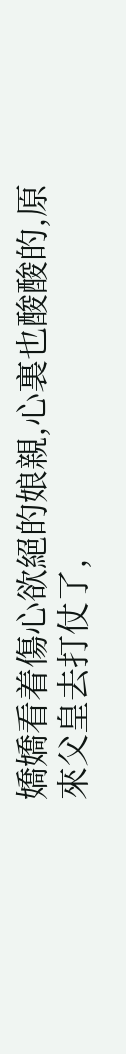嬌嬌看着傷心欲絕的娘親,心裏也酸酸的,原來父皇去打仗了,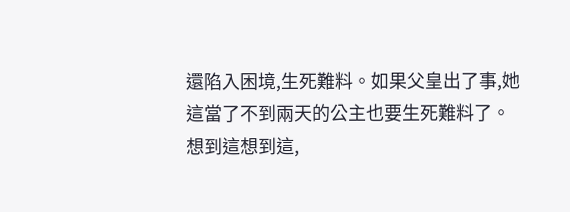還陷入困境,生死難料。如果父皇出了事,她這當了不到兩天的公主也要生死難料了。想到這想到這,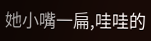她小嘴一扁,哇哇的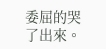委屈的哭了出來。